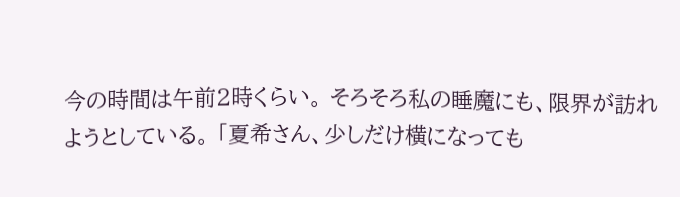今の時間は午前2時くらい。 そろそろ私の睡魔にも、限界が訪れようとしている。 「夏希さん、少しだけ横になっても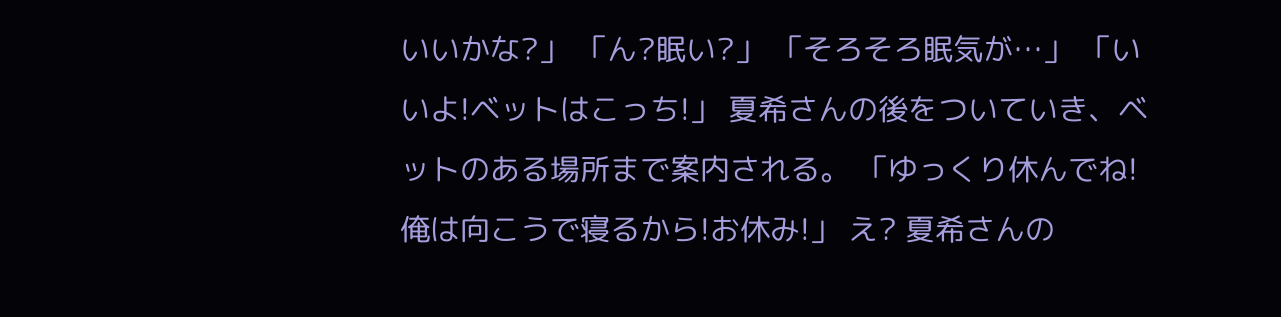いいかな?」 「ん?眠い?」 「そろそろ眠気が…」 「いいよ!ベットはこっち!」 夏希さんの後をついていき、ベットのある場所まで案内される。 「ゆっくり休んでね!俺は向こうで寝るから!お休み!」 え? 夏希さんの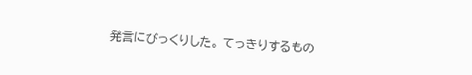発言にびっくりした。 てっきりするもの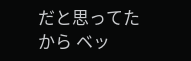だと思ってたから ベッ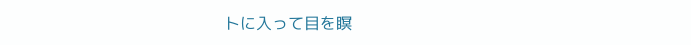トに入って目を瞑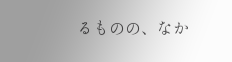るものの、なか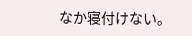なか寝付けない。